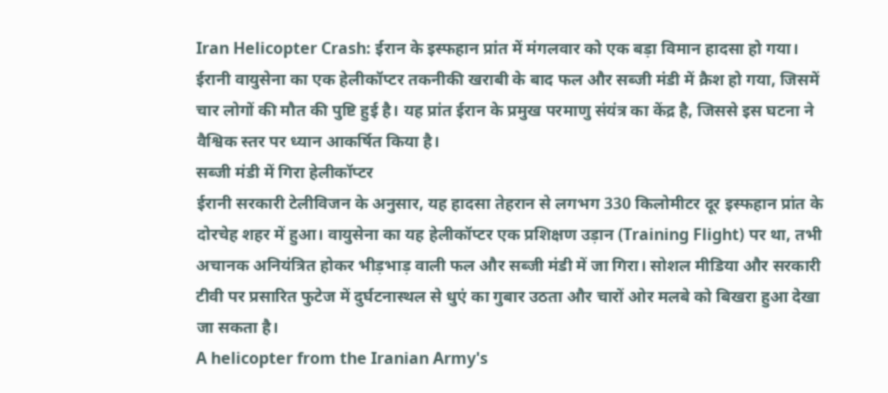Iran Helicopter Crash: ईरान के इस्फहान प्रांत में मंगलवार को एक बड़ा विमान हादसा हो गया। ईरानी वायुसेना का एक हेलीकॉप्टर तकनीकी खराबी के बाद फल और सब्जी मंडी में क्रैश हो गया, जिसमें चार लोगों की मौत की पुष्टि हुई है। यह प्रांत ईरान के प्रमुख परमाणु संयंत्र का केंद्र है, जिससे इस घटना ने वैश्विक स्तर पर ध्यान आकर्षित किया है।
सब्जी मंडी में गिरा हेलीकॉप्टर
ईरानी सरकारी टेलीविजन के अनुसार, यह हादसा तेहरान से लगभग 330 किलोमीटर दूर इस्फहान प्रांत के दोरचेह शहर में हुआ। वायुसेना का यह हेलीकॉप्टर एक प्रशिक्षण उड़ान (Training Flight) पर था, तभी अचानक अनियंत्रित होकर भीड़भाड़ वाली फल और सब्जी मंडी में जा गिरा। सोशल मीडिया और सरकारी टीवी पर प्रसारित फुटेज में दुर्घटनास्थल से धुएं का गुबार उठता और चारों ओर मलबे को बिखरा हुआ देखा जा सकता है।
A helicopter from the Iranian Army's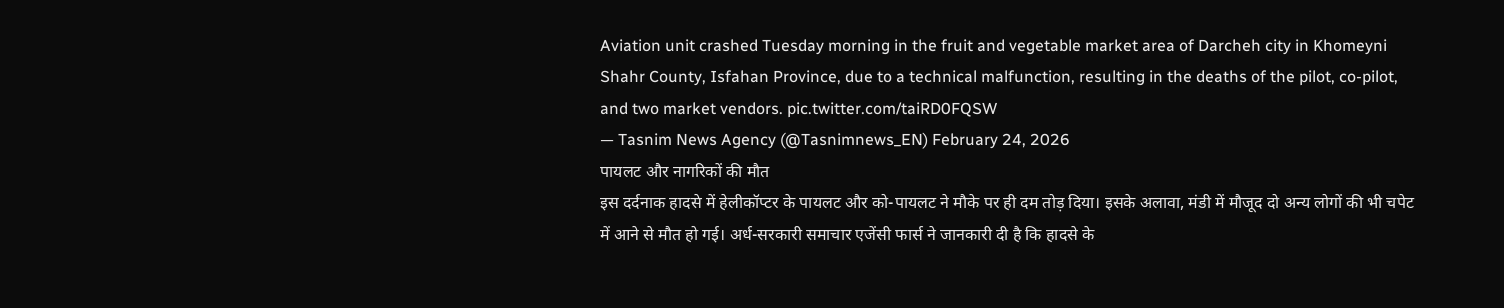Aviation unit crashed Tuesday morning in the fruit and vegetable market area of Darcheh city in Khomeyni Shahr County, Isfahan Province, due to a technical malfunction, resulting in the deaths of the pilot, co-pilot, and two market vendors. pic.twitter.com/taiRD0FQSW
— Tasnim News Agency (@Tasnimnews_EN) February 24, 2026
पायलट और नागरिकों की मौत
इस दर्दनाक हादसे में हेलीकॉप्टर के पायलट और को-पायलट ने मौके पर ही दम तोड़ दिया। इसके अलावा, मंडी में मौजूद दो अन्य लोगों की भी चपेट में आने से मौत हो गई। अर्ध-सरकारी समाचार एजेंसी फार्स ने जानकारी दी है कि हादसे के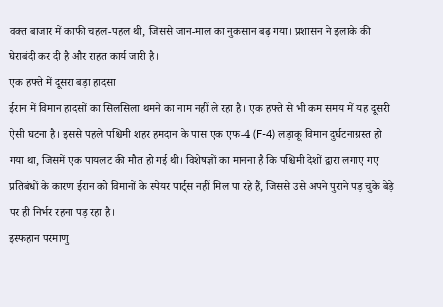वक्त बाजार में काफी चहल-पहल थी, जिससे जान-माल का नुकसान बढ़ गया। प्रशासन ने इलाके की घेराबंदी कर दी है और राहत कार्य जारी है।
एक हफ्ते में दूसरा बड़ा हादसा
ईरान में विमान हादसों का सिलसिला थमने का नाम नहीं ले रहा है। एक हफ्ते से भी कम समय में यह दूसरी ऐसी घटना है। इससे पहले पश्चिमी शहर हमदान के पास एक एफ-4 (F-4) लड़ाकू विमान दुर्घटनाग्रस्त हो गया था, जिसमें एक पायलट की मौत हो गई थी। विशेषज्ञों का मानना है कि पश्चिमी देशों द्वारा लगाए गए प्रतिबंधों के कारण ईरान को विमानों के स्पेयर पार्ट्स नहीं मिल पा रहे हैं, जिससे उसे अपने पुराने पड़ चुके बेड़े पर ही निर्भर रहना पड़ रहा है।
इस्फहान परमाणु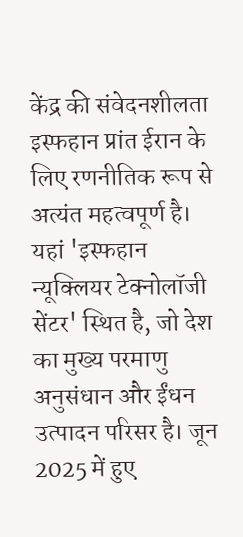केंद्र की संवेदनशीलता
इस्फहान प्रांत ईरान के लिए रणनीतिक रूप से अत्यंत महत्वपूर्ण है। यहां 'इस्फहान न्यूक्लियर टेक्नोलॉजी सेंटर' स्थित है, जो देश का मुख्य परमाणु अनुसंधान और ईंधन उत्पादन परिसर है। जून 2025 में हुए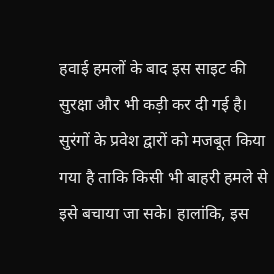हवाई हमलों के बाद इस साइट की सुरक्षा और भी कड़ी कर दी गई है। सुरंगों के प्रवेश द्वारों को मजबूत किया गया है ताकि किसी भी बाहरी हमले से इसे बचाया जा सके। हालांकि, इस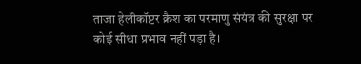ताजा हेलीकॉप्टर क्रैश का परमाणु संयंत्र की सुरक्षा पर कोई सीधा प्रभाव नहीं पड़ा है।